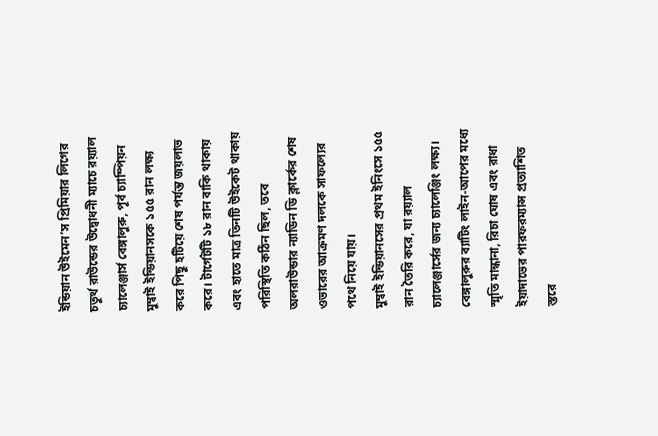ইন্ডিয়ান উইমেন’স প্রিমিয়ার লিগের চতুর্থ রাউন্ডের উদ্বোধনী ম্যাচে রয়্যাল চ্যালেঞ্জার্স বেঙ্গালুরু, পূর্ব চ্যাম্পিয়ন মুম্বাই ইন্ডিয়ানসকে ১৫৫ রান লক্ষ্য করে পিছু হটিয়ে শেষ পর্যন্ত জয়লাভ করে। টার্গেটটি ১৮ রান বাকি থাকায় এবং হাতে মাত্র তিনটি উইকেট থাকায় পরিস্থিতি কঠিন ছিল, তবে অলরাউন্ডার ন্যাডিন ডি ক্লার্কের শেষ ওভারের আক্রমণ দলকে সাফল্যের পথে নিয়ে যায়।
মুম্বাই ইন্ডিয়ানসের প্রথম ইনিংসে ১৫৫ রান তৈরি করে, যা রয়্যাল চ্যালেঞ্জার্সের জন্য চ্যালেঞ্জিং লক্ষ্য। বেঙ্গালুরুর ব্যাটিং লাইন‑আপের মধ্যে স্মৃতি মান্ধানা, রিচা ঘোষ এবং রাধা ইয়াদাভের পারফরম্যান্স প্রত্যাশিত স্তরে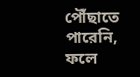পৌঁছাতে পারেনি, ফলে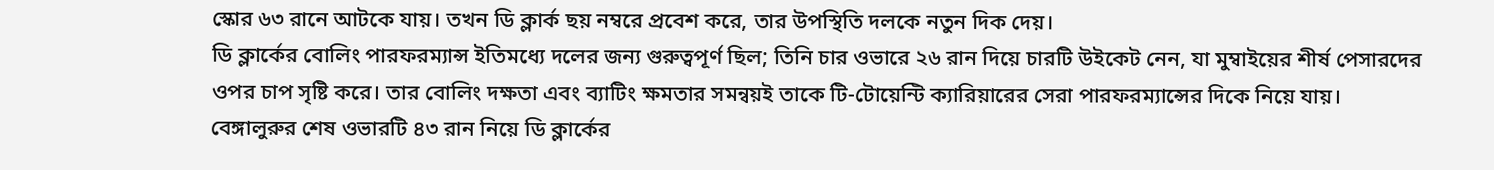স্কোর ৬৩ রানে আটকে যায়। তখন ডি ক্লার্ক ছয় নম্বরে প্রবেশ করে, তার উপস্থিতি দলকে নতুন দিক দেয়।
ডি ক্লার্কের বোলিং পারফরম্যান্স ইতিমধ্যে দলের জন্য গুরুত্বপূর্ণ ছিল; তিনি চার ওভারে ২৬ রান দিয়ে চারটি উইকেট নেন, যা মুম্বাইয়ের শীর্ষ পেসারদের ওপর চাপ সৃষ্টি করে। তার বোলিং দক্ষতা এবং ব্যাটিং ক্ষমতার সমন্বয়ই তাকে টি‑টোয়েন্টি ক্যারিয়ারের সেরা পারফরম্যান্সের দিকে নিয়ে যায়।
বেঙ্গালুরুর শেষ ওভারটি ৪৩ রান নিয়ে ডি ক্লার্কের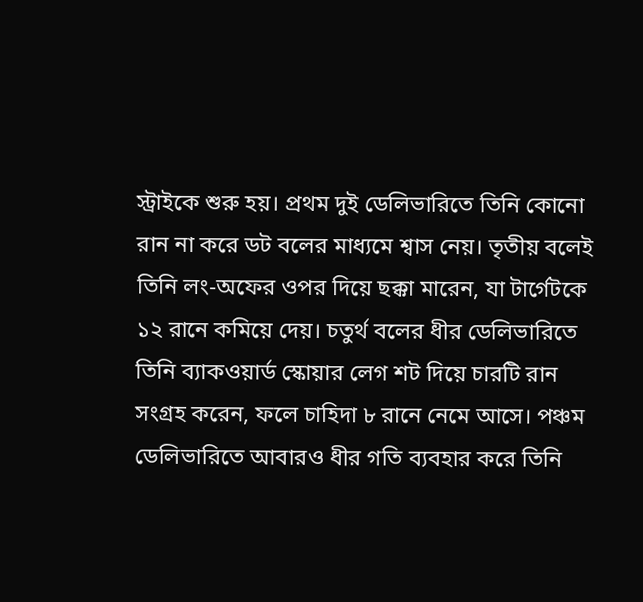স্ট্রাইকে শুরু হয়। প্রথম দুই ডেলিভারিতে তিনি কোনো রান না করে ডট বলের মাধ্যমে শ্বাস নেয়। তৃতীয় বলেই তিনি লং‑অফের ওপর দিয়ে ছক্কা মারেন, যা টার্গেটকে ১২ রানে কমিয়ে দেয়। চতুর্থ বলের ধীর ডেলিভারিতে তিনি ব্যাকওয়ার্ড স্কোয়ার লেগ শট দিয়ে চারটি রান সংগ্রহ করেন, ফলে চাহিদা ৮ রানে নেমে আসে। পঞ্চম ডেলিভারিতে আবারও ধীর গতি ব্যবহার করে তিনি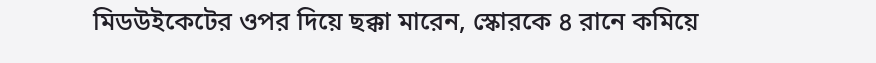মিডউইকেটের ওপর দিয়ে ছক্কা মারেন, স্কোরকে ৪ রানে কমিয়ে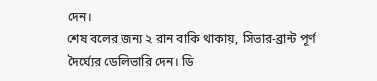দেন।
শেষ বলের জন্য ২ রান বাকি থাকায়, সিভার‑ব্রান্ট পূর্ণ দৈর্ঘ্যের ডেলিভারি দেন। ডি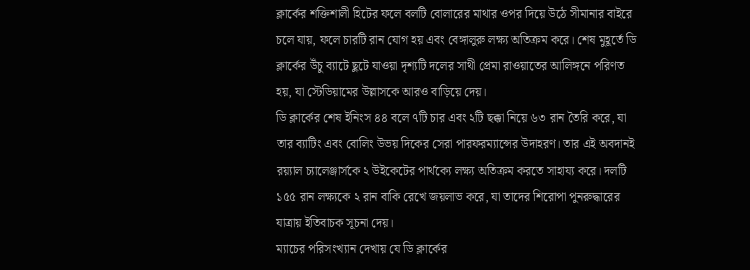ক্লার্কের শক্তিশালী হিটের ফলে বলটি বোলারের মাথার ওপর দিয়ে উঠে সীমানার বাইরে চলে যায়, ফলে চারটি রান যোগ হয় এবং বেঙ্গালুরু লক্ষ্য অতিক্রম করে। শেষ মুহূর্তে ডি ক্লার্কের উঁচু ব্যাটে ছুটে যাওয়া দৃশ্যটি দলের সাথী প্রেমা রাওয়াতের আলিঙ্গনে পরিণত হয়, যা স্টেডিয়ামের উল্লাসকে আরও বাড়িয়ে দেয়।
ডি ক্লার্কের শেষ ইনিংস ৪৪ বলে ৭টি চার এবং ২টি ছক্কা নিয়ে ৬৩ রান তৈরি করে, যা তার ব্যাটিং এবং বোলিং উভয় দিকের সেরা পারফরম্যান্সের উদাহরণ। তার এই অবদানই রয়্যাল চ্যালেঞ্জার্সকে ২ উইকেটের পার্থক্যে লক্ষ্য অতিক্রম করতে সাহায্য করে। দলটি ১৫৫ রান লক্ষ্যকে ২ রান বাকি রেখে জয়লাভ করে, যা তাদের শিরোপা পুনরুদ্ধারের যাত্রায় ইতিবাচক সূচনা দেয়।
ম্যাচের পরিসংখ্যান দেখায় যে ডি ক্লার্কের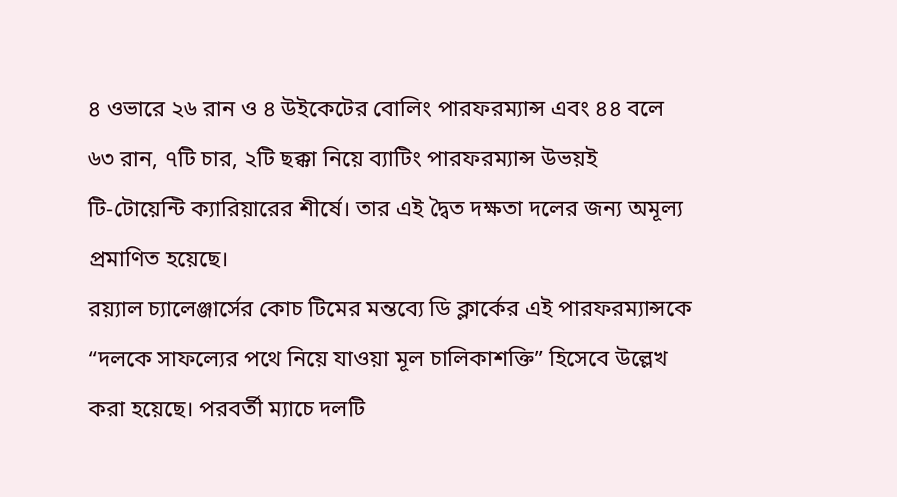৪ ওভারে ২৬ রান ও ৪ উইকেটের বোলিং পারফরম্যান্স এবং ৪৪ বলে ৬৩ রান, ৭টি চার, ২টি ছক্কা নিয়ে ব্যাটিং পারফরম্যান্স উভয়ই টি‑টোয়েন্টি ক্যারিয়ারের শীর্ষে। তার এই দ্বৈত দক্ষতা দলের জন্য অমূল্য প্রমাণিত হয়েছে।
রয়্যাল চ্যালেঞ্জার্সের কোচ টিমের মন্তব্যে ডি ক্লার্কের এই পারফরম্যান্সকে “দলকে সাফল্যের পথে নিয়ে যাওয়া মূল চালিকাশক্তি” হিসেবে উল্লেখ করা হয়েছে। পরবর্তী ম্যাচে দলটি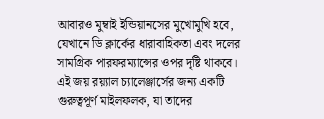আবারও মুম্বাই ইন্ডিয়ানসের মুখোমুখি হবে, যেখানে ডি ক্লার্কের ধারাবাহিকতা এবং দলের সামগ্রিক পারফরম্যান্সের ওপর দৃষ্টি থাকবে।
এই জয় রয়্যাল চ্যালেঞ্জার্সের জন্য একটি গুরুত্বপূর্ণ মাইলফলক, যা তাদের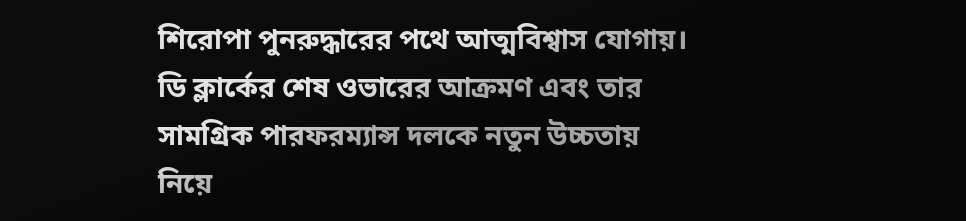শিরোপা পুনরুদ্ধারের পথে আত্মবিশ্বাস যোগায়। ডি ক্লার্কের শেষ ওভারের আক্রমণ এবং তার সামগ্রিক পারফরম্যান্স দলকে নতুন উচ্চতায় নিয়ে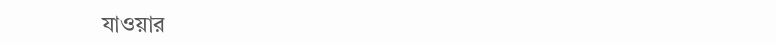যাওয়ার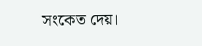সংকেত দেয়।